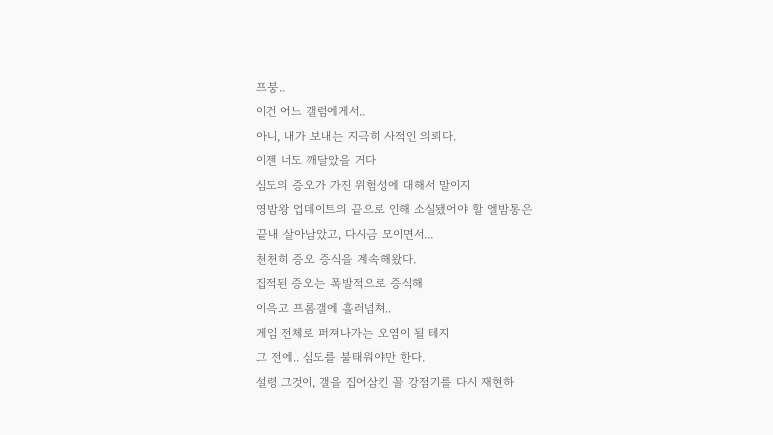프붕..
이건 어느 갤럼에게서..
아니, 내가 보내는 지극히 사적인 의뢰다.
이젠 너도 깨달았을 거다
심도의 증오가 가진 위험성에 대해서 말이지
영밤왕 업데이트의 끝으로 인해 소실됐어야 할 엘밤통은
끝내 살아남았고, 다시금 모이면서...
천천히 증오 증식을 계속해왔다.
집적된 증오는 폭발적으로 증식해
이윽고 프롬갤에 흘러넘쳐..
게임 전체로 퍼져나가는 오염이 될 테지
그 전에.. 심도를 불태워야만 한다.
설령 그것이, 갤을 집어삼킨 꼴 강점기를 다시 재현하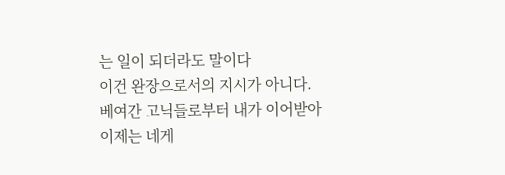는 일이 되더라도 말이다
이건 완장으로서의 지시가 아니다.
베여간 고닉들로부터 내가 이어받아
이제는 네게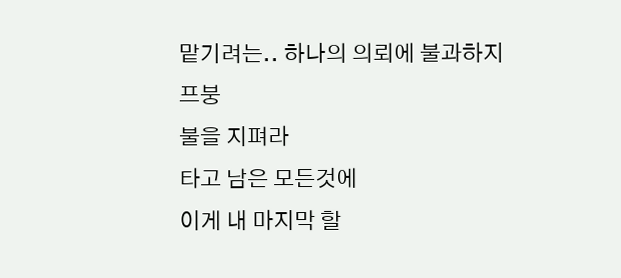맡기려는.. 하나의 의뢰에 불과하지
프붕
불을 지펴라
타고 남은 모든것에
이게 내 마지막 할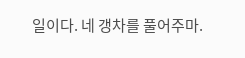일이다. 네 갱차를 풀어주마.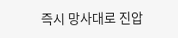즉시 망사대로 진압